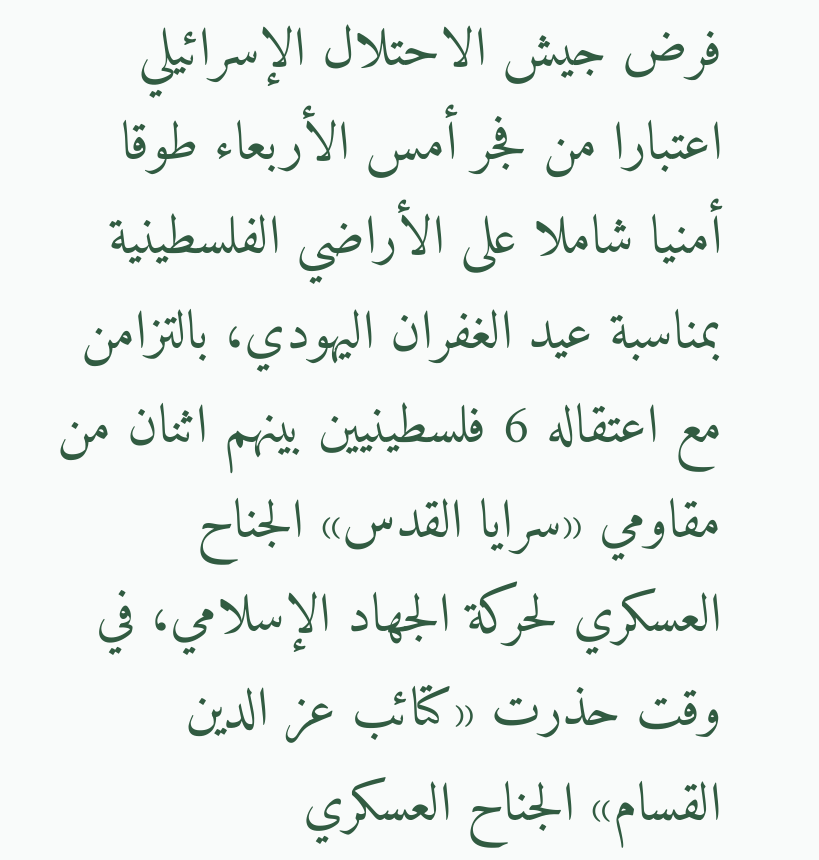فرض جيش الاحتلال الإسرائيلي اعتبارا من فجر أمس الأربعاء طوقا أمنيا شاملا على الأراضي الفلسطينية بمناسبة عيد الغفران اليهودي، بالتزامن مع اعتقاله 6 فلسطينيين بينهم اثنان من مقاومي «سرايا القدس» الجناح العسكري لحركة الجهاد الإسلامي، في وقت حذرت «كتائب عز الدين القسام» الجناح العسكري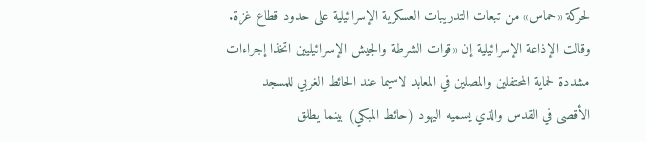لحركة «حماس» من تبعات التدريبات العسكرية الإسرائيلية على حدود قطاع غزة.
وقالت الإذاعة الإسرائيلية إن «قوات الشرطة والجيش الإسرائيليين اتخذا إجراءات مشددة لحماية المحتفلين والمصلين في المعابد لاسيما عند الحائط الغربي للمسجد الأقصى في القدس والذي يسميه اليهود (حائط المبكي) بينما يطلق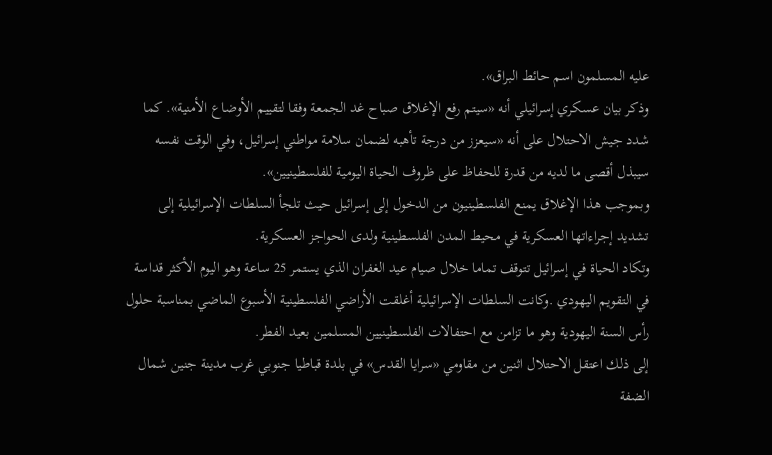عليه المسلمون اسم حائط البراق».
وذكر بيان عسكري إسرائيلي أنه «سيتم رفع الإغلاق صباح غد الجمعة وفقا لتقييم الأوضاع الأمنية». كما شدد جيش الاحتلال على أنه «سيعزز من درجة تأهبه لضمان سلامة مواطني إسرائيل، وفي الوقت نفسه سيبذل أقصى ما لديه من قدرة للحفاظ على ظروف الحياة اليومية للفلسطينيين».
وبموجب هذا الإغلاق يمنع الفلسطينيون من الدخول إلى إسرائيل حيث تلجأ السلطات الإسرائيلية إلى تشديد إجراءاتها العسكرية في محيط المدن الفلسطينية ولدى الحواجز العسكرية.
وتكاد الحياة في إسرائيل تتوقف تماما خلال صيام عيد الغفران الذي يستمر 25 ساعة وهو اليوم الأكثر قداسة في التقويم اليهودي .وكانت السلطات الإسرائيلية أغلقت الأراضي الفلسطينية الأسبوع الماضي بمناسبة حلول رأس السنة اليهودية وهو ما تزامن مع احتفالات الفلسطينيين المسلمين بعيد الفطر.
إلى ذلك اعتقل الاحتلال اثنين من مقاومي «سرايا القدس» في بلدة قباطيا جنوبي غرب مدينة جنين شمال الضفة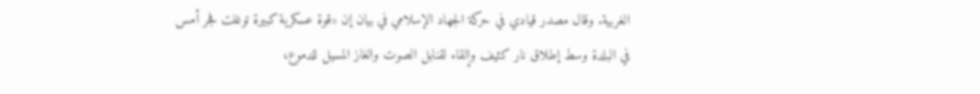الغربية. وقال مصدر قيادي في حركة الجهاد الإسلامي في بيان إن «قوة عسكرية كبيرة توغلت فجر أمس في البلدة وسط إطلاق نار كثيف وإلقاء لقنابل الصوت والغاز المسيل للدموع،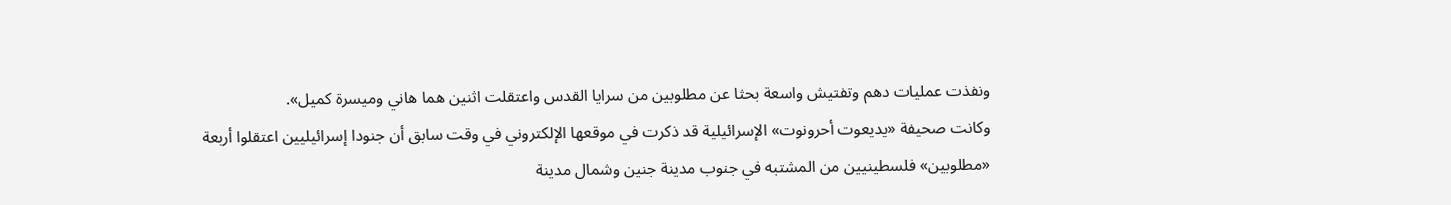ونفذت عمليات دهم وتفتيش واسعة بحثا عن مطلوبين من سرايا القدس واعتقلت اثنين هما هاني وميسرة كميل».
وكانت صحيفة «يديعوت أحرونوت» الإسرائيلية قد ذكرت في موقعها الإلكتروني في وقت سابق أن جنودا إسرائيليين اعتقلوا أربعة «مطلوبين» فلسطينيين من المشتبه في جنوب مدينة جنين وشمال مدينة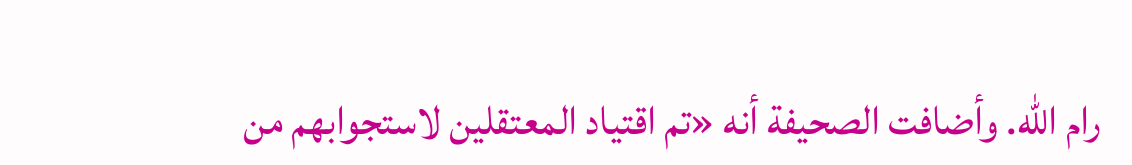رام الله. وأضافت الصحيفة أنه «تم اقتياد المعتقلين لاستجوابهم من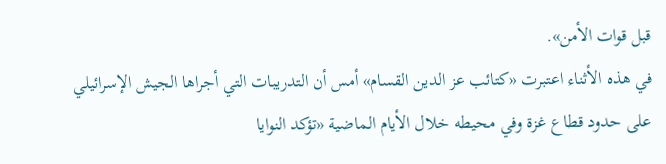قبل قوات الأمن».
في هذه الأثناء اعتبرت «كتائب عز الدين القسام» أمس أن التدريبات التي أجراها الجيش الإسرائيلي على حدود قطاع غزة وفي محيطه خلال الأيام الماضية «تؤكد النوايا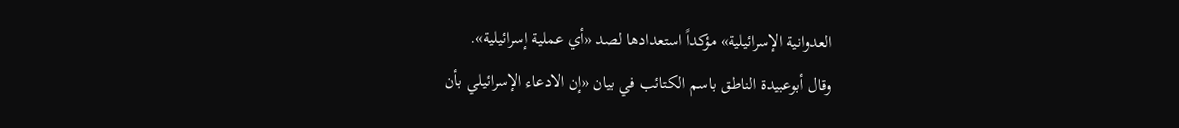العدوانية الإسرائيلية» مؤكداً استعدادها لصد «أي عملية إسرائيلية».
وقال أبوعبيدة الناطق باسم الكتائب في بيان «إن الادعاء الإسرائيلي بأن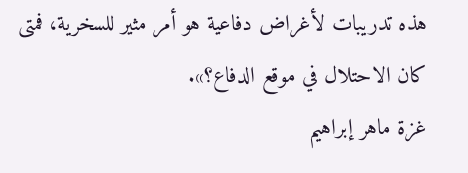هذه تدريبات لأغراض دفاعية هو أمر مثير للسخرية، فمتى كان الاحتلال في موقع الدفاع؟».
غزة ماهر إبراهيم